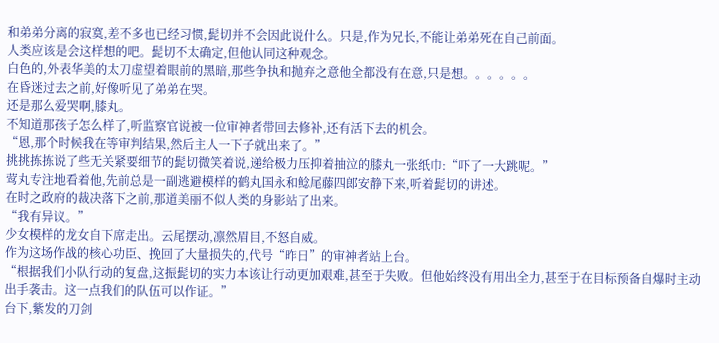和弟弟分离的寂寞,差不多也已经习惯,髭切并不会因此说什么。只是,作为兄长,不能让弟弟死在自己前面。
人类应该是会这样想的吧。髭切不太确定,但他认同这种观念。
白色的,外表华美的太刀虚望着眼前的黑暗,那些争执和抛弃之意他全都没有在意,只是想。。。。。。
在昏迷过去之前,好像听见了弟弟在哭。
还是那么爱哭啊,膝丸。
不知道那孩子怎么样了,听监察官说被一位审神者带回去修补,还有活下去的机会。
“恩,那个时候我在等审判结果,然后主人一下子就出来了。”
挑挑拣拣说了些无关紧要细节的髭切微笑着说,递给极力压抑着抽泣的膝丸一张纸巾:“吓了一大跳呢。”
莺丸专注地看着他,先前总是一副逃避模样的鹤丸国永和鲶尾藤四郎安静下来,听着髭切的讲述。
在时之政府的裁决落下之前,那道美丽不似人类的身影站了出来。
“我有异议。”
少女模样的龙女自下席走出。云尾摆动,凛然眉目,不怒自威。
作为这场作战的核心功臣、挽回了大量损失的,代号“昨日”的审神者站上台。
“根据我们小队行动的复盘,这振髭切的实力本该让行动更加艰难,甚至于失败。但他始终没有用出全力,甚至于在目标预备自爆时主动出手袭击。这一点我们的队伍可以作证。”
台下,紫发的刀剑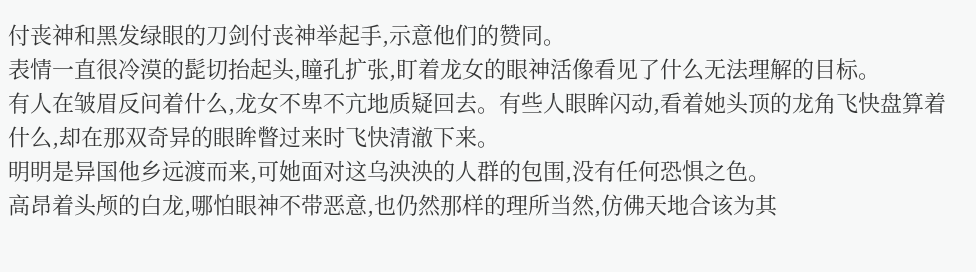付丧神和黑发绿眼的刀剑付丧神举起手,示意他们的赞同。
表情一直很冷漠的髭切抬起头,瞳孔扩张,盯着龙女的眼神活像看见了什么无法理解的目标。
有人在皱眉反问着什么,龙女不卑不亢地质疑回去。有些人眼眸闪动,看着她头顶的龙角飞快盘算着什么,却在那双奇异的眼眸瞥过来时飞快清澈下来。
明明是异国他乡远渡而来,可她面对这乌泱泱的人群的包围,没有任何恐惧之色。
高昂着头颅的白龙,哪怕眼神不带恶意,也仍然那样的理所当然,仿佛天地合该为其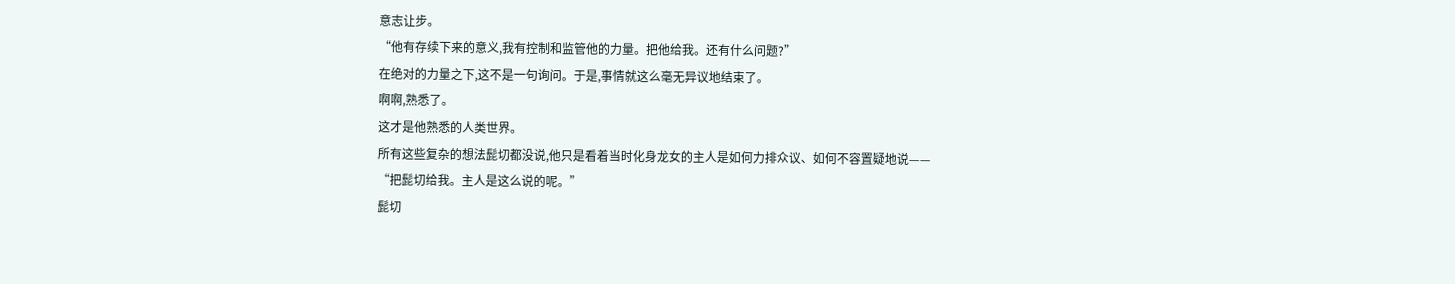意志让步。
“他有存续下来的意义,我有控制和监管他的力量。把他给我。还有什么问题?”
在绝对的力量之下,这不是一句询问。于是,事情就这么毫无异议地结束了。
啊啊,熟悉了。
这才是他熟悉的人类世界。
所有这些复杂的想法髭切都没说,他只是看着当时化身龙女的主人是如何力排众议、如何不容置疑地说——
“把髭切给我。主人是这么说的呢。”
髭切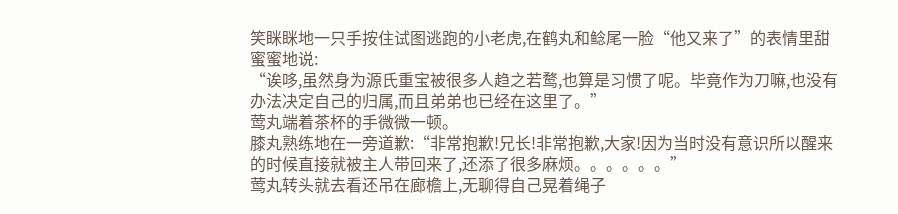笑眯眯地一只手按住试图逃跑的小老虎,在鹤丸和鲶尾一脸“他又来了”的表情里甜蜜蜜地说:
“诶哆,虽然身为源氏重宝被很多人趋之若鹜,也算是习惯了呢。毕竟作为刀嘛,也没有办法决定自己的归属,而且弟弟也已经在这里了。”
莺丸端着茶杯的手微微一顿。
膝丸熟练地在一旁道歉:“非常抱歉!兄长!非常抱歉,大家!因为当时没有意识所以醒来的时候直接就被主人带回来了,还添了很多麻烦。。。。。。”
莺丸转头就去看还吊在廊檐上,无聊得自己晃着绳子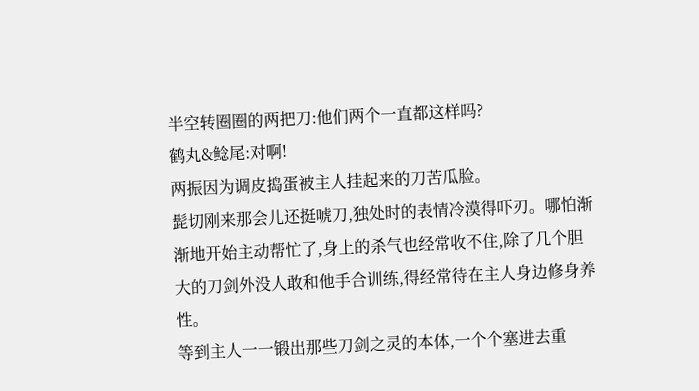半空转圈圈的两把刀:他们两个一直都这样吗?
鹤丸&鲶尾:对啊!
两振因为调皮捣蛋被主人挂起来的刀苦瓜脸。
髭切刚来那会儿还挺唬刀,独处时的表情冷漠得吓刃。哪怕渐渐地开始主动帮忙了,身上的杀气也经常收不住,除了几个胆大的刀剑外没人敢和他手合训练,得经常待在主人身边修身养性。
等到主人一一锻出那些刀剑之灵的本体,一个个塞进去重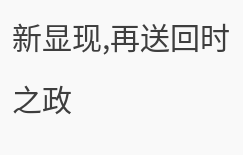新显现,再送回时之政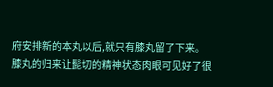府安排新的本丸以后,就只有膝丸留了下来。
膝丸的归来让髭切的精神状态肉眼可见好了很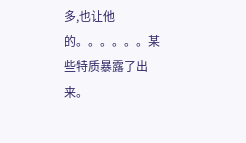多,也让他的。。。。。。某些特质暴露了出来。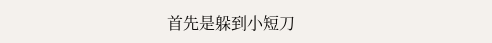首先是躲到小短刀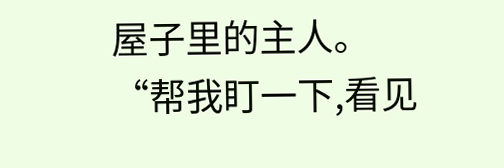屋子里的主人。
“帮我盯一下,看见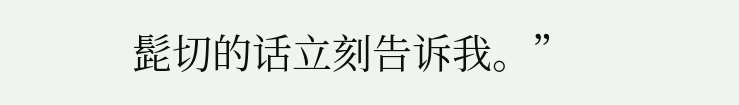髭切的话立刻告诉我。”